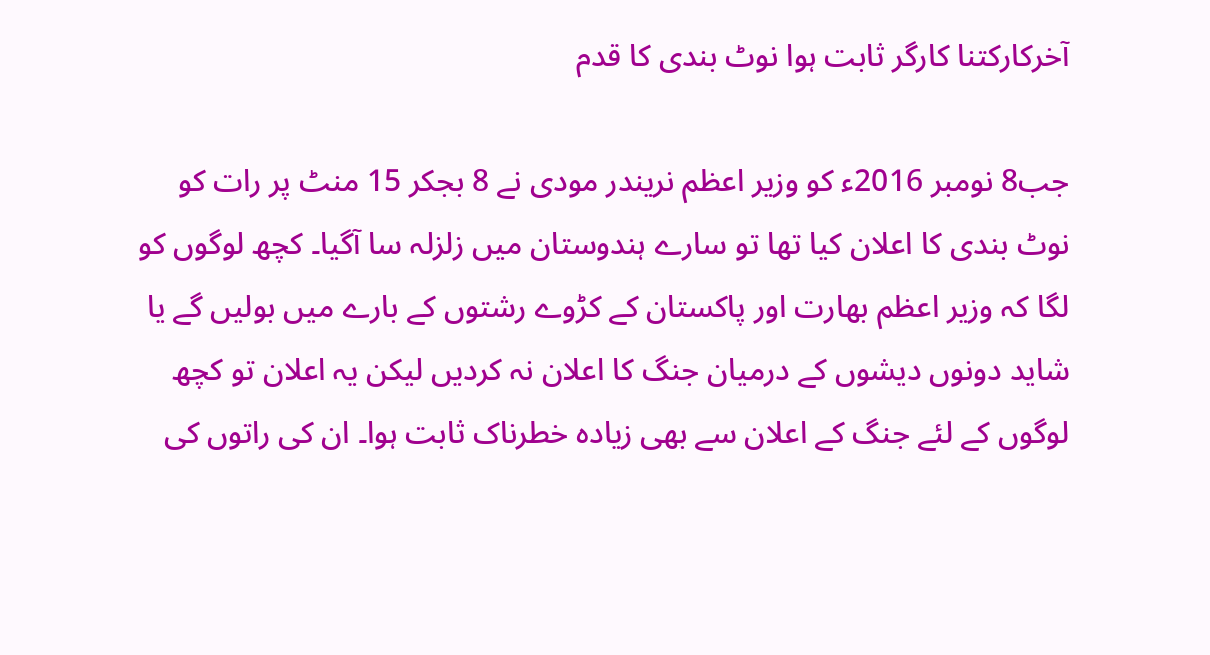آخرکارکتنا کارگر ثابت ہوا نوٹ بندی کا قدم

جب8 نومبر 2016ء کو وزیر اعظم نریندر مودی نے 8 بجکر 15 منٹ پر رات کو نوٹ بندی کا اعلان کیا تھا تو سارے ہندوستان میں زلزلہ سا آگیا۔ کچھ لوگوں کو لگا کہ وزیر اعظم بھارت اور پاکستان کے کڑوے رشتوں کے بارے میں بولیں گے یا شاید دونوں دیشوں کے درمیان جنگ کا اعلان نہ کردیں لیکن یہ اعلان تو کچھ لوگوں کے لئے جنگ کے اعلان سے بھی زیادہ خطرناک ثابت ہوا۔ ان کی راتوں کی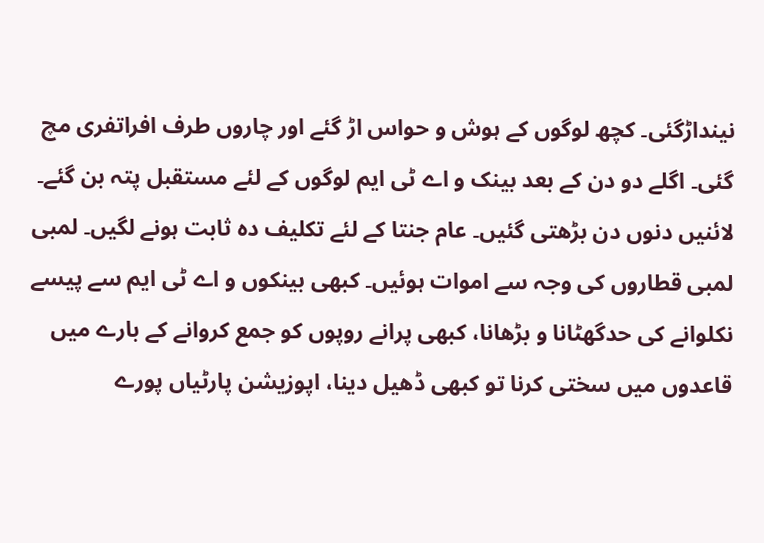نینداڑگئی۔ کچھ لوگوں کے ہوش و حواس اڑ گئے اور چاروں طرف افراتفری مچ گئی۔ اگلے دو دن کے بعد بینک و اے ٹی ایم لوگوں کے لئے مستقبل پتہ بن گئے۔ لائنیں دنوں دن بڑھتی گئیں۔ عام جنتا کے لئے تکلیف دہ ثابت ہونے لگیں۔ لمبی لمبی قطاروں کی وجہ سے اموات ہوئیں۔ کبھی بینکوں و اے ٹی ایم سے پیسے نکلوانے کی حدگھٹانا و بڑھانا، کبھی پرانے روپوں کو جمع کروانے کے بارے میں قاعدوں میں سختی کرنا تو کبھی ڈھیل دینا، اپوزیشن پارٹیاں پورے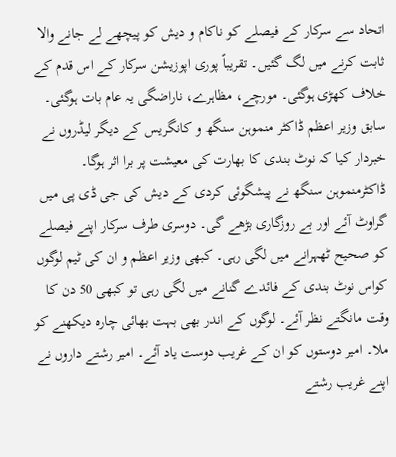اتحاد سے سرکار کے فیصلے کو ناکام و دیش کو پیچھے لے جانے والا ثابت کرنے میں لگ گئیں۔ تقریباً پوری اپوزیشن سرکار کے اس قدم کے خلاف کھڑی ہوگئی۔ مورچے، مظاہرے، ناراضگی یہ عام بات ہوگئی۔ سابق وزیر اعظم ڈاکٹر منموہن سنگھ و کانگریس کے دیگر لیڈروں نے خبردار کیا کہ نوٹ بندی کا بھارت کی معیشت پر برا اثر ہوگا۔ ڈاکٹرمنموہن سنگھ نے پیشگوئی کردی کے دیش کی جی ڈی پی میں گراوٹ آئے اور بے روزگاری بڑھے گی۔ دوسری طرف سرکار اپنے فیصلے کو صحیح ٹھہرانے میں لگی رہی۔ کبھی وزیر اعظم و ان کی ٹیم لوگوں کواس نوٹ بندی کے فائدے گنانے میں لگی رہی تو کبھی 50 دن کا وقت مانگتے نظر آئے۔ لوگوں کے اندر بھی بہت بھائی چارہ دیکھنے کو ملا۔ امیر دوستوں کو ان کے غریب دوست یاد آئے۔ امیر رشتے داروں نے اپنے غریب رشتے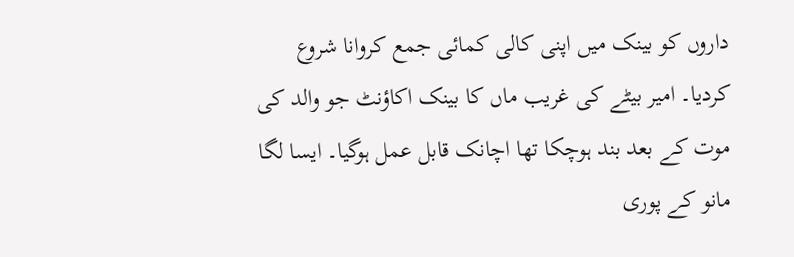داروں کو بینک میں اپنی کالی کمائی جمع کروانا شروع کردیا۔ امیر بیٹے کی غریب ماں کا بینک اکاؤنٹ جو والد کی موت کے بعد بند ہوچکا تھا اچانک قابل عمل ہوگیا۔ ایسا لگا مانو کے پوری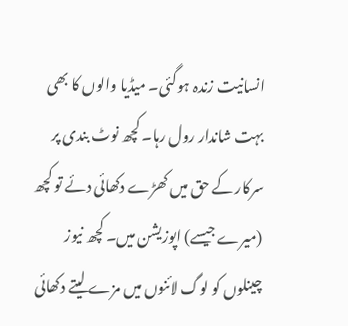انسانیت زندہ ہوگئی۔ میڈیا والوں کا بھی بہت شاندار رول رہا۔ کچھ نوٹ بندی پر سرکار کے حق میں کھڑے دکھائی دئے تو کچھ (میرے جیسے) اپوزیشن میں۔ کچھ نیوز چینلوں کو لوگ لائنوں میں مزے لیتے دکھائی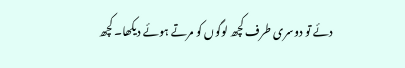دئے تو دوسری طرف کچھ لوگوں کو مرتے ہوئے دیکھا۔ کچھ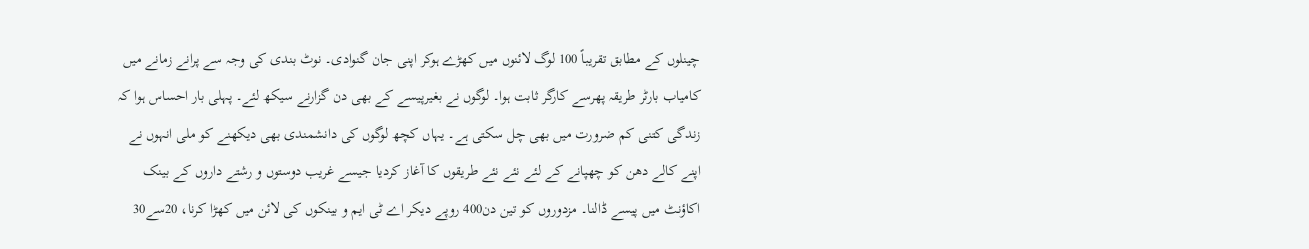چینلوں کے مطابق تقریباً 100 لوگ لائنوں میں کھڑے ہوکر اپنی جان گنوادی۔ نوٹ بندی کی وجہ سے پرانے زمانے میں کامیاب بارٹر طریقہ پھرسے کارگر ثابت ہوا۔ لوگوں نے بغیرپیسے کے بھی دن گزارنے سیکھ لئے۔ پہلی بار احساس ہوا کہ زندگی کتنی کم ضرورت میں بھی چل سکتی ہے۔ یہاں کچھ لوگوں کی دانشمندی بھی دیکھنے کو ملی انہوں نے اپنے کالے دھن کو چھپانے کے لئے نئے نئے طریقوں کا آغاز کردیا جیسے غریب دوستوں و رشتے داروں کے بینک اکاؤنٹ میں پیسے ڈالنا۔ مزدوروں کو تین دن400 روپے دیکر اے ٹی ایم و بینکوں کی لائن میں کھڑا کرنا، 20سے30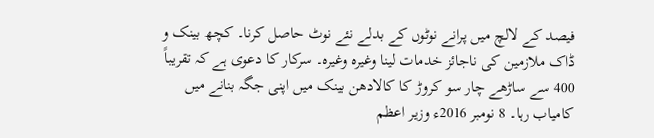فیصد کے لالچ میں پرانے نوٹوں کے بدلے نئے نوٹ حاصل کرنا۔ کچھ بینک و ڈاک ملازمین کی ناجائز خدمات لینا وغیرہ وغیرہ۔ سرکار کا دعوی ہے کہ تقریباً 400 سے ساڑھے چار سو کروڑ کا کالادھن بینک میں اپنی جگہ بنانے میں کامیاب رہا۔ 8 نومبر 2016ء وزیر اعظم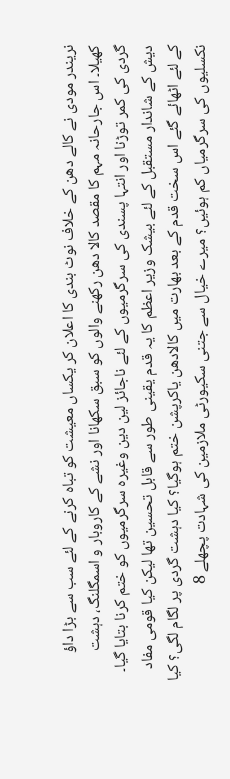نریندر مودی نے کالے دھن کے خلاف نوٹ بندی کا اعلان کر یکساں معیشت کو تباہ کرنے کے لئے سب سے بڑا داؤ کھیلا۔ اس جارحانہ مہم کا مقصد کالا دھن رکھنے والوں کو سبق سکھانا اور نشے کے کاروبار و اسمگلنگ، دہشت گردی کی کمر توڑنا اور انتہا پسندی کی سرگرمیوں کے لئے ناجائز لین دین وغیرہ سرگرمیوں کو ختم کرنا بتایا گیا۔ دیش کے شاندار مستقبل کے لئے بیشک وزیر اعظم کا یہ قدم یقینی طور سے قابل تحسین تھا لیکن کیا قومی مفاد کے لئے اٹھائے گئے اس سخت قدم کے بعد بھارت میں کالادھن یاکرپشن ختم ہوگیا؟ کیا دہشت گردی پر لگام لگی؟ کیا نکسلیوں کی سرگرمیاں کم ہوئیں؟ میرے خیال سے جتنی سکیورٹی ملازمین کی شہادت پچھلے 8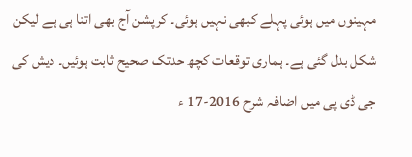مہینوں میں ہوئی پہلے کبھی نہیں ہوئی۔ کرپشن آج بھی اتنا ہی ہے لیکن شکل بدل گئی ہے۔ ہماری توقعات کچھ حدتک صحیح ثابت ہوئیں۔ دیش کی جی ڈی پی میں اضافہ شرح 2016-17 ء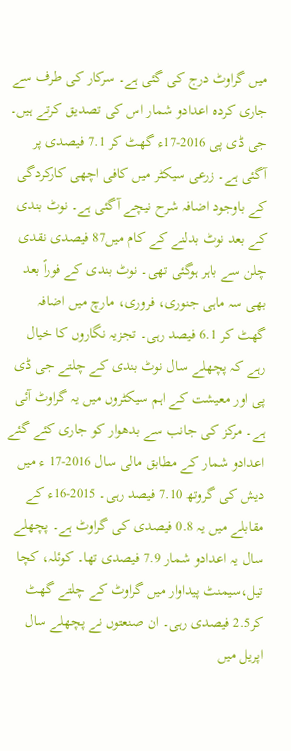میں گراوٹ درج کی گئی ہے۔ سرکار کی طرف سے جاری کردہ اعدادو شمار اس کی تصدیق کرتے ہیں۔ جی ڈی پی 2016-17ء گھٹ کر 7.1 فیصدی پر آگئی ہے۔ زرعی سیکٹر میں کافی اچھی کارکردگی کے باوجود اضافہ شرح نیچے آگئی ہے۔ نوٹ بندی کے بعد نوٹ بدلنے کے کام میں87 فیصدی نقدی چلن سے باہر ہوگئی تھی۔ نوٹ بندی کے فوراً بعد بھی سہ ماہی جنوری، فروری، مارچ میں اضافہ گھٹ کر 6.1 فیصد رہی۔ تجزیہ نگاروں کا خیال رہے کہ پچھلے سال نوٹ بندی کے چلتے جی ڈی پی اور معیشت کے اہم سیکٹروں میں یہ گراوٹ آئی ہے۔ مرکز کی جانب سے بدھوار کو جاری کئے گئے اعدادو شمار کے مطابق مالی سال 2016-17 ء میں دیش کی گروتھ 7.10 فیصد رہی۔ 2015-16ء کے مقابلے میں یہ 0.8 فیصدی کی گراوٹ ہے۔ پچھلے سال یہ اعدادو شمار 7.9 فیصدی تھا۔ کوئلہ، کچا تیل،سیمنٹ پیداوار میں گراوٹ کے چلتے گھٹ کر2.5 فیصدی رہی۔ ان صنعتوں نے پچھلے سال اپریل میں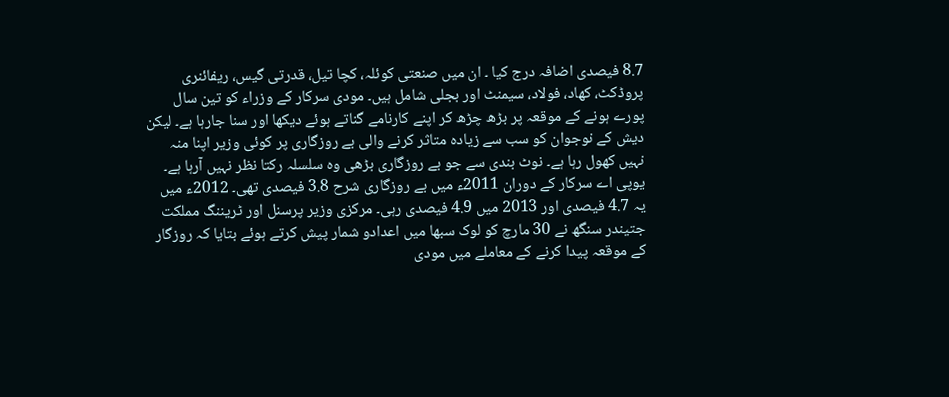8.7 فیصدی اضافہ درج کیا ۔ ان میں صنعتی کوئلہ، کچا تیل، قدرتی گیس، ریفائنری پروڈکٹ، کھاد، فولاد، سیمنٹ اور بجلی شامل ہیں۔ مودی سرکار کے وزراء کو تین سال پورے ہونے کے موقعہ پر بڑھ چڑھ کر اپنے کارنامے گناتے ہوئے دیکھا اور سنا جارہا ہے۔ لیکن دیش کے نوجوان کو سب سے زیادہ متاثر کرنے والی بے روزگاری پر کوئی وزیر اپنا منہ نہیں کھول رہا ہے۔ نوٹ بندی سے جو بے روزگاری بڑھی وہ سلسلہ رکتا نظر نہیں آرہا ہے۔ یوپی اے سرکار کے دوران 2011ء میں بے روزگاری شرح 3.8 فیصدی تھی۔ 2012ء میں یہ 4.7 فیصدی اور 2013 میں 4.9 فیصدی رہی۔ مرکزی وزیر پرسنل اور ٹریننگ مملکت جتیندر سنگھ نے 30 مارچ کو لوک سبھا میں اعدادو شمار پیش کرتے ہوئے بتایا کہ روزگار کے موقعہ پیدا کرنے کے معاملے میں مودی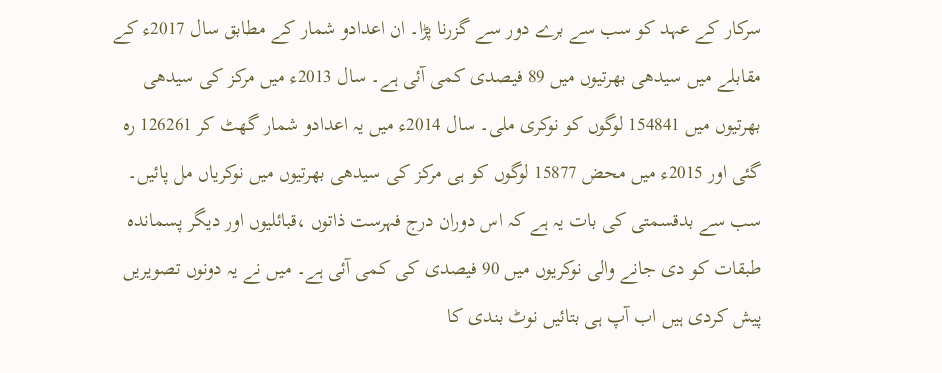سرکار کے عہد کو سب سے برے دور سے گزرنا پڑا۔ ان اعدادو شمار کے مطابق سال 2017ء کے مقابلے میں سیدھی بھرتیوں میں 89 فیصدی کمی آئی ہے۔ سال 2013ء میں مرکز کی سیدھی بھرتیوں میں 154841 لوگوں کو نوکری ملی۔ سال 2014ء میں یہ اعدادو شمار گھٹ کر 126261 رہ گئی اور 2015ء میں محض 15877 لوگوں کو ہی مرکز کی سیدھی بھرتیوں میں نوکریاں مل پائیں۔ سب سے بدقسمتی کی بات یہ ہے کہ اس دوران درج فہرست ذاتوں ،قبائلیوں اور دیگر پسماندہ طبقات کو دی جانے والی نوکریوں میں 90 فیصدی کی کمی آئی ہے۔ میں نے یہ دونوں تصویریں پیش کردی ہیں اب آپ ہی بتائیں نوٹ بندی کا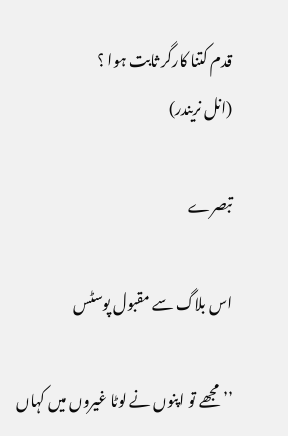قدم کتنا کارگر ثابت ہوا ؟
(انل نریندر)

تبصرے

اس بلاگ سے مقبول پوسٹس

’’مجھے تو اپنوں نے لوٹا غیروں میں کہاں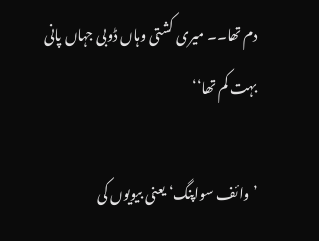دم تھا۔۔ میری کشتی وہاں ڈوبی جہاں پانی بہت کم تھا‘‘

’وائف سواپنگ‘ یعنی بیویوں کی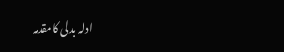ادلہ بدلی کامقدمہ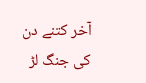آخر کتنے دن کی جنگ لڑ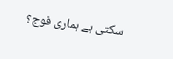سکتی ہے ہماری فوج؟